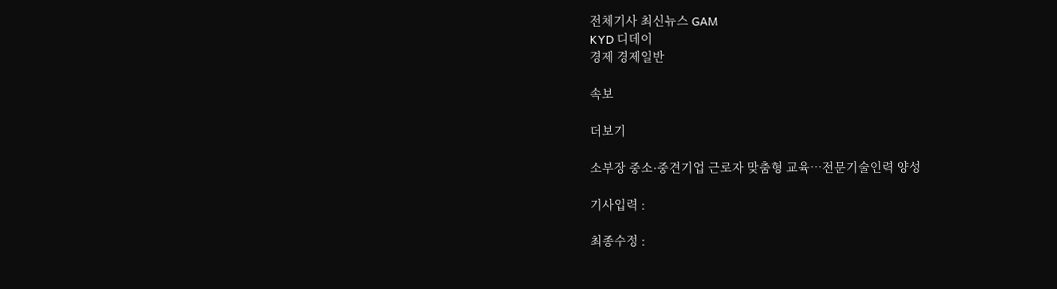전체기사 최신뉴스 GAM
KYD 디데이
경제 경제일반

속보

더보기

소부장 중소·중견기업 근로자 맞춤형 교육…전문기술인력 양성

기사입력 :

최종수정 :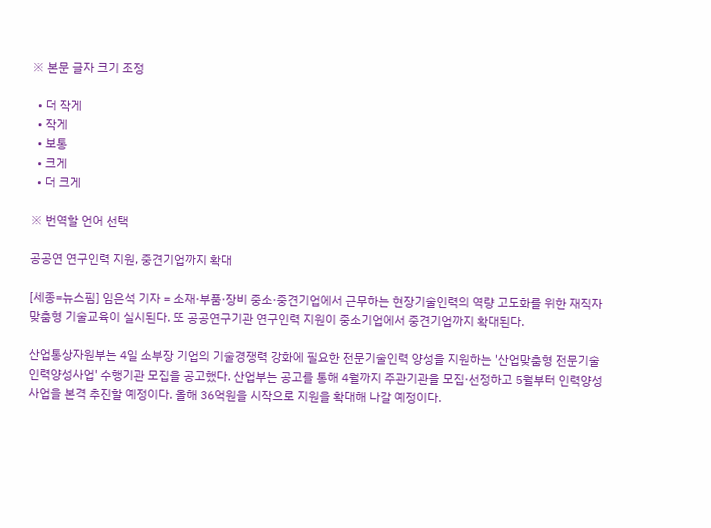※ 본문 글자 크기 조정

  • 더 작게
  • 작게
  • 보통
  • 크게
  • 더 크게

※ 번역할 언어 선택

공공연 연구인력 지원, 중견기업까지 확대

[세종=뉴스핌] 임은석 기자 = 소재·부품·장비 중소·중견기업에서 근무하는 현장기술인력의 역량 고도화를 위한 재직자맞춤형 기술교육이 실시된다. 또 공공연구기관 연구인력 지원이 중소기업에서 중견기업까지 확대된다.

산업통상자원부는 4일 소부장 기업의 기술경쟁력 강화에 필요한 전문기술인력 양성을 지원하는 '산업맞춤형 전문기술인력양성사업' 수행기관 모집을 공고했다. 산업부는 공고를 통해 4월까지 주관기관을 모집·선정하고 5월부터 인력양성사업을 본격 추진할 예정이다. 올해 36억원을 시작으로 지원을 확대해 나갈 예정이다.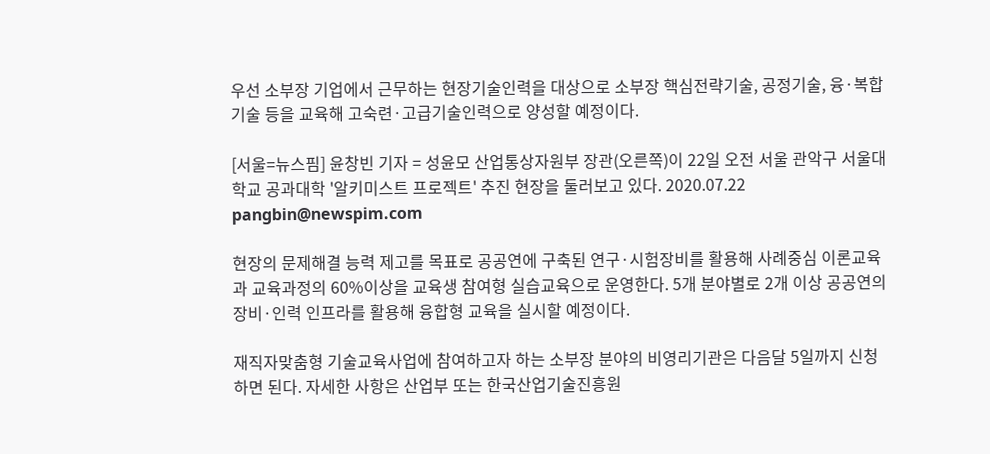우선 소부장 기업에서 근무하는 현장기술인력을 대상으로 소부장 핵심전략기술, 공정기술, 융·복합기술 등을 교육해 고숙련·고급기술인력으로 양성할 예정이다.

[서울=뉴스핌] 윤창빈 기자 = 성윤모 산업통상자원부 장관(오른쪽)이 22일 오전 서울 관악구 서울대학교 공과대학 '알키미스트 프로젝트' 추진 현장을 둘러보고 있다. 2020.07.22 pangbin@newspim.com

현장의 문제해결 능력 제고를 목표로 공공연에 구축된 연구·시험장비를 활용해 사례중심 이론교육과 교육과정의 60%이상을 교육생 참여형 실습교육으로 운영한다. 5개 분야별로 2개 이상 공공연의 장비·인력 인프라를 활용해 융합형 교육을 실시할 예정이다.

재직자맞춤형 기술교육사업에 참여하고자 하는 소부장 분야의 비영리기관은 다음달 5일까지 신청하면 된다. 자세한 사항은 산업부 또는 한국산업기술진흥원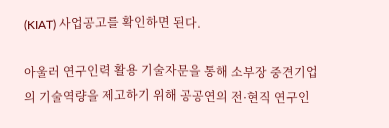(KIAT) 사업공고를 확인하면 된다.

아울러 연구인력 활용 기술자문을 통해 소부장 중견기업의 기술역량을 제고하기 위해 공공연의 전·현직 연구인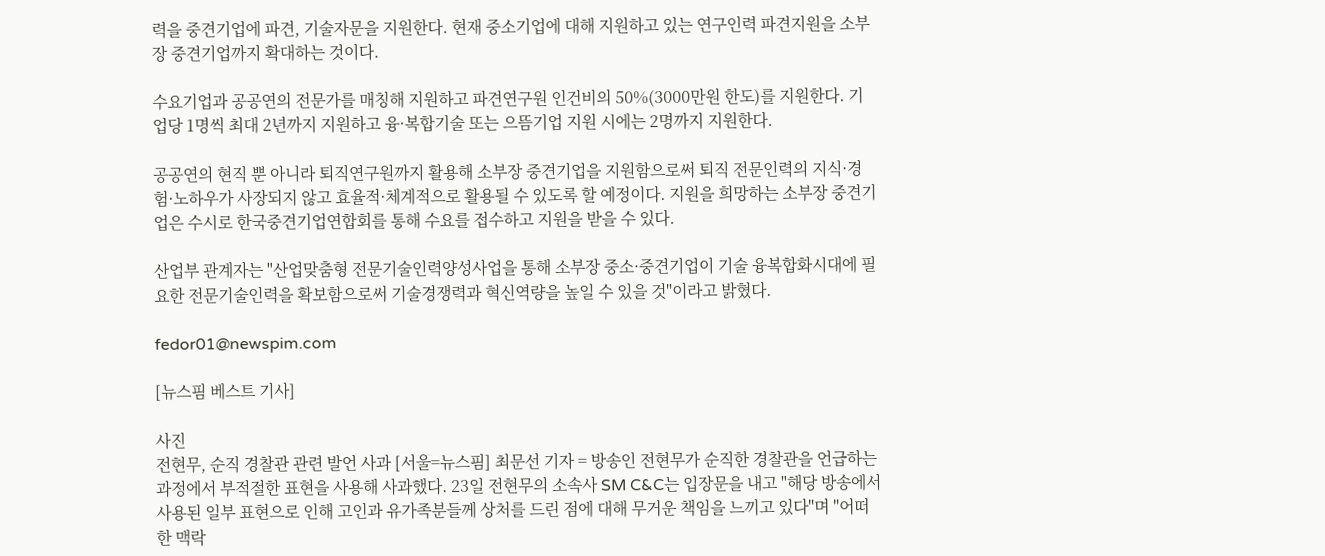력을 중견기업에 파견, 기술자문을 지원한다. 현재 중소기업에 대해 지원하고 있는 연구인력 파견지원을 소부장 중견기업까지 확대하는 것이다.

수요기업과 공공연의 전문가를 매칭해 지원하고 파견연구원 인건비의 50%(3000만원 한도)를 지원한다. 기업당 1명씩 최대 2년까지 지원하고 융·복합기술 또는 으뜸기업 지원 시에는 2명까지 지원한다.

공공연의 현직 뿐 아니라 퇴직연구원까지 활용해 소부장 중견기업을 지원함으로써 퇴직 전문인력의 지식·경험·노하우가 사장되지 않고 효율적·체계적으로 활용될 수 있도록 할 예정이다. 지원을 희망하는 소부장 중견기업은 수시로 한국중견기업연합회를 통해 수요를 접수하고 지원을 받을 수 있다.

산업부 관계자는 "산업맞춤형 전문기술인력양성사업을 통해 소부장 중소·중견기업이 기술 융복합화시대에 필요한 전문기술인력을 확보함으로써 기술경쟁력과 혁신역량을 높일 수 있을 것"이라고 밝혔다.

fedor01@newspim.com

[뉴스핌 베스트 기사]

사진
전현무, 순직 경찰관 관련 발언 사과 [서울=뉴스핌] 최문선 기자 = 방송인 전현무가 순직한 경찰관을 언급하는 과정에서 부적절한 표현을 사용해 사과했다. 23일 전현무의 소속사 SM C&C는 입장문을 내고 "해당 방송에서 사용된 일부 표현으로 인해 고인과 유가족분들께 상처를 드린 점에 대해 무거운 책임을 느끼고 있다"며 "어떠한 맥락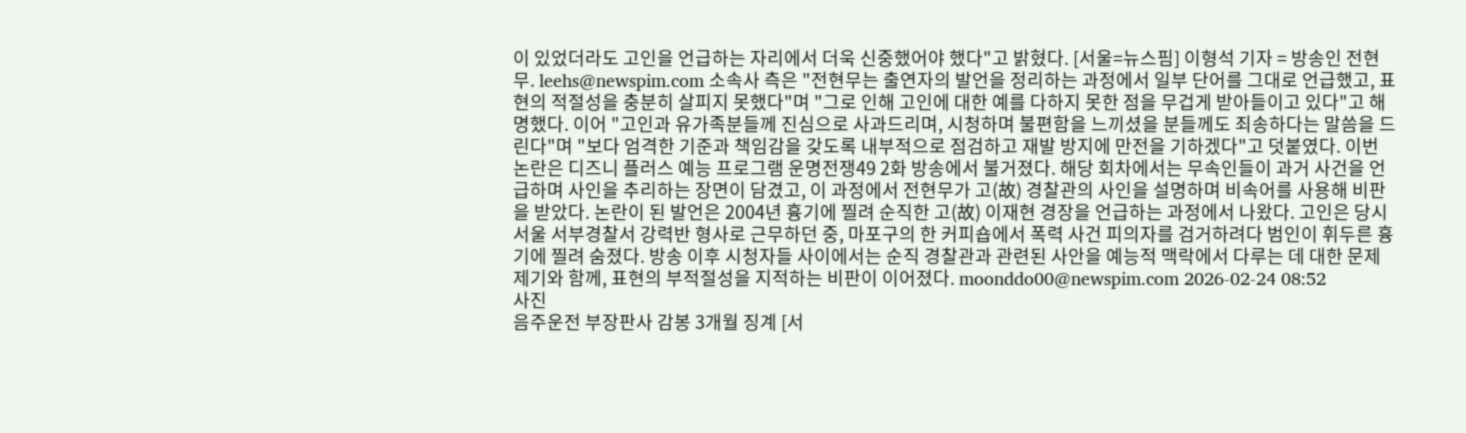이 있었더라도 고인을 언급하는 자리에서 더욱 신중했어야 했다"고 밝혔다. [서울=뉴스핌] 이형석 기자 = 방송인 전현무. leehs@newspim.com 소속사 측은 "전현무는 출연자의 발언을 정리하는 과정에서 일부 단어를 그대로 언급했고, 표현의 적절성을 충분히 살피지 못했다"며 "그로 인해 고인에 대한 예를 다하지 못한 점을 무겁게 받아들이고 있다"고 해명했다. 이어 "고인과 유가족분들께 진심으로 사과드리며, 시청하며 불편함을 느끼셨을 분들께도 죄송하다는 말씀을 드린다"며 "보다 엄격한 기준과 책임감을 갖도록 내부적으로 점검하고 재발 방지에 만전을 기하겠다"고 덧붙였다. 이번 논란은 디즈니 플러스 예능 프로그램 운명전쟁49 2화 방송에서 불거졌다. 해당 회차에서는 무속인들이 과거 사건을 언급하며 사인을 추리하는 장면이 담겼고, 이 과정에서 전현무가 고(故) 경찰관의 사인을 설명하며 비속어를 사용해 비판을 받았다. 논란이 된 발언은 2004년 흉기에 찔려 순직한 고(故) 이재현 경장을 언급하는 과정에서 나왔다. 고인은 당시 서울 서부경찰서 강력반 형사로 근무하던 중, 마포구의 한 커피숍에서 폭력 사건 피의자를 검거하려다 범인이 휘두른 흉기에 찔려 숨졌다. 방송 이후 시청자들 사이에서는 순직 경찰관과 관련된 사안을 예능적 맥락에서 다루는 데 대한 문제 제기와 함께, 표현의 부적절성을 지적하는 비판이 이어졌다. moonddo00@newspim.com 2026-02-24 08:52
사진
음주운전 부장판사 감봉 3개월 징계 [서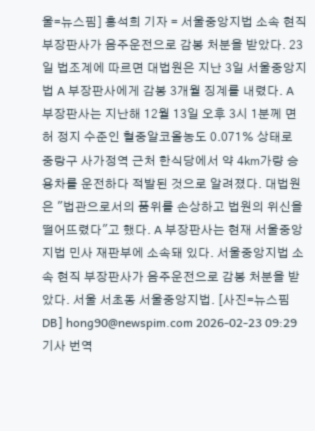울=뉴스핌] 홍석희 기자 = 서울중앙지법 소속 현직 부장판사가 음주운전으로 감봉 처분을 받았다. 23일 법조계에 따르면 대법원은 지난 3일 서울중앙지법 A 부장판사에게 감봉 3개월 징계를 내렸다. A 부장판사는 지난해 12월 13일 오후 3시 1분께 면허 정지 수준인 혈중알코올농도 0.071% 상태로 중랑구 사가정역 근처 한식당에서 약 4㎞가량 승용차를 운전하다 적발된 것으로 알려졌다. 대법원은 "법관으로서의 품위를 손상하고 법원의 위신을 떨어뜨렸다"고 했다. A 부장판사는 현재 서울중앙지법 민사 재판부에 소속돼 있다. 서울중앙지법 소속 현직 부장판사가 음주운전으로 감봉 처분을 받았다. 서울 서초동 서울중앙지법. [사진=뉴스핌DB] hong90@newspim.com 2026-02-23 09:29
기사 번역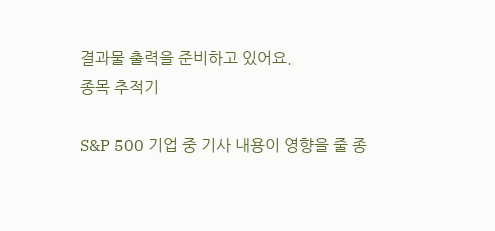결과물 출력을 준비하고 있어요.
종목 추적기

S&P 500 기업 중 기사 내용이 영향을 줄 종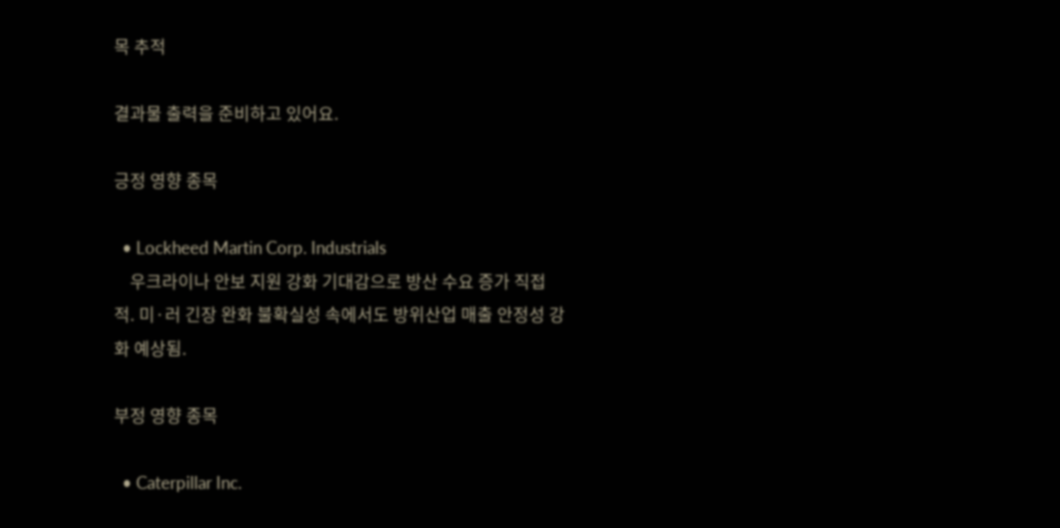목 추적

결과물 출력을 준비하고 있어요.

긍정 영향 종목

  • Lockheed Martin Corp. Industrials
    우크라이나 안보 지원 강화 기대감으로 방산 수요 증가 직접적. 미·러 긴장 완화 불확실성 속에서도 방위산업 매출 안정성 강화 예상됨.

부정 영향 종목

  • Caterpillar Inc.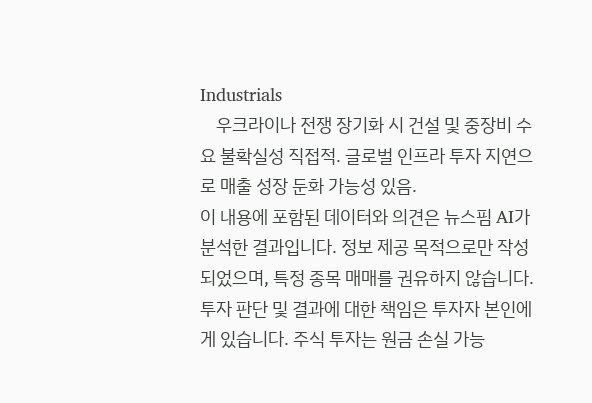Industrials
    우크라이나 전쟁 장기화 시 건설 및 중장비 수요 불확실성 직접적. 글로벌 인프라 투자 지연으로 매출 성장 둔화 가능성 있음.
이 내용에 포함된 데이터와 의견은 뉴스핌 AI가 분석한 결과입니다. 정보 제공 목적으로만 작성되었으며, 특정 종목 매매를 권유하지 않습니다. 투자 판단 및 결과에 대한 책임은 투자자 본인에게 있습니다. 주식 투자는 원금 손실 가능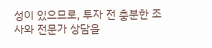성이 있으므로, 투자 전 충분한 조사와 전문가 상담을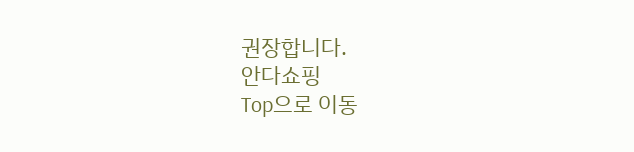권장합니다.
안다쇼핑
Top으로 이동